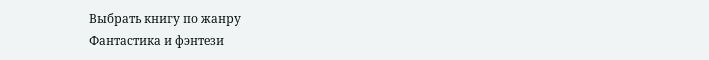Выбрать книгу по жанру
Фантастика и фэнтези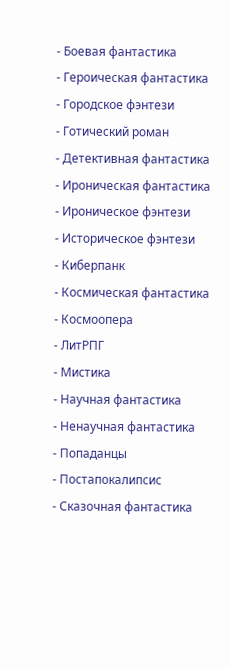- Боевая фантастика
- Героическая фантастика
- Городское фэнтези
- Готический роман
- Детективная фантастика
- Ироническая фантастика
- Ироническое фэнтези
- Историческое фэнтези
- Киберпанк
- Космическая фантастика
- Космоопера
- ЛитРПГ
- Мистика
- Научная фантастика
- Ненаучная фантастика
- Попаданцы
- Постапокалипсис
- Сказочная фантастика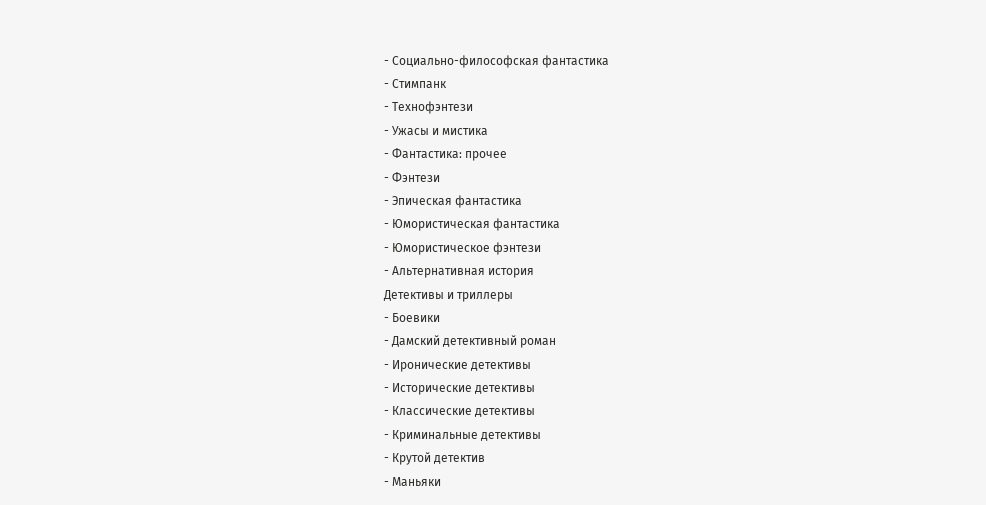- Социально-философская фантастика
- Стимпанк
- Технофэнтези
- Ужасы и мистика
- Фантастика: прочее
- Фэнтези
- Эпическая фантастика
- Юмористическая фантастика
- Юмористическое фэнтези
- Альтернативная история
Детективы и триллеры
- Боевики
- Дамский детективный роман
- Иронические детективы
- Исторические детективы
- Классические детективы
- Криминальные детективы
- Крутой детектив
- Маньяки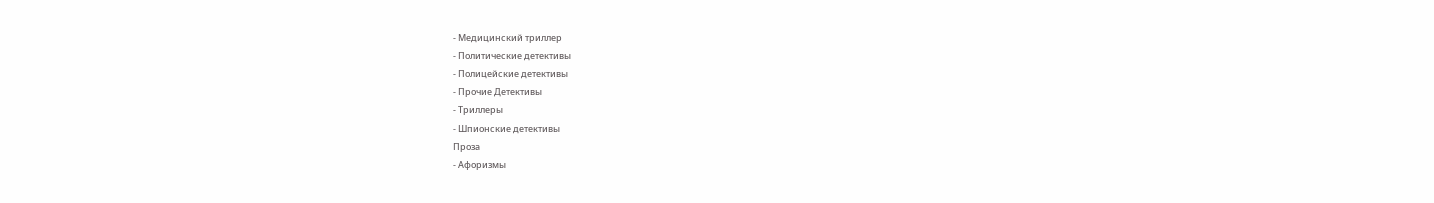- Медицинский триллер
- Политические детективы
- Полицейские детективы
- Прочие Детективы
- Триллеры
- Шпионские детективы
Проза
- Афоризмы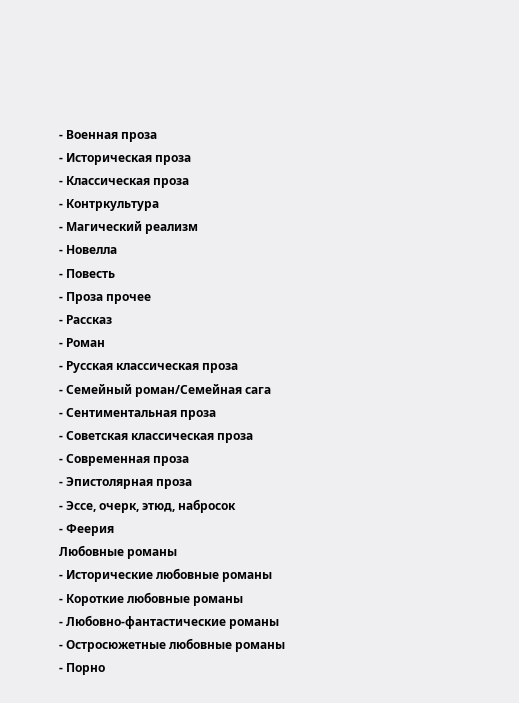- Военная проза
- Историческая проза
- Классическая проза
- Контркультура
- Магический реализм
- Новелла
- Повесть
- Проза прочее
- Рассказ
- Роман
- Русская классическая проза
- Семейный роман/Семейная сага
- Сентиментальная проза
- Советская классическая проза
- Современная проза
- Эпистолярная проза
- Эссе, очерк, этюд, набросок
- Феерия
Любовные романы
- Исторические любовные романы
- Короткие любовные романы
- Любовно-фантастические романы
- Остросюжетные любовные романы
- Порно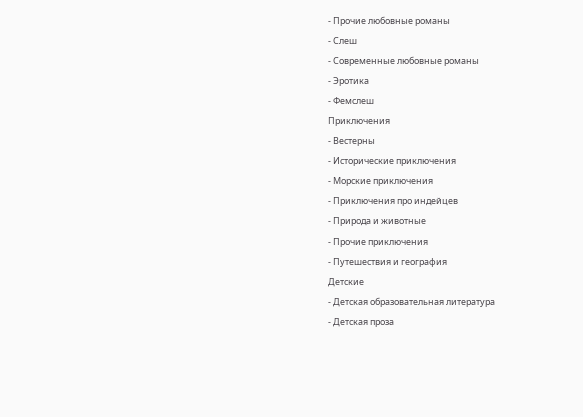- Прочие любовные романы
- Слеш
- Современные любовные романы
- Эротика
- Фемслеш
Приключения
- Вестерны
- Исторические приключения
- Морские приключения
- Приключения про индейцев
- Природа и животные
- Прочие приключения
- Путешествия и география
Детские
- Детская образовательная литература
- Детская проза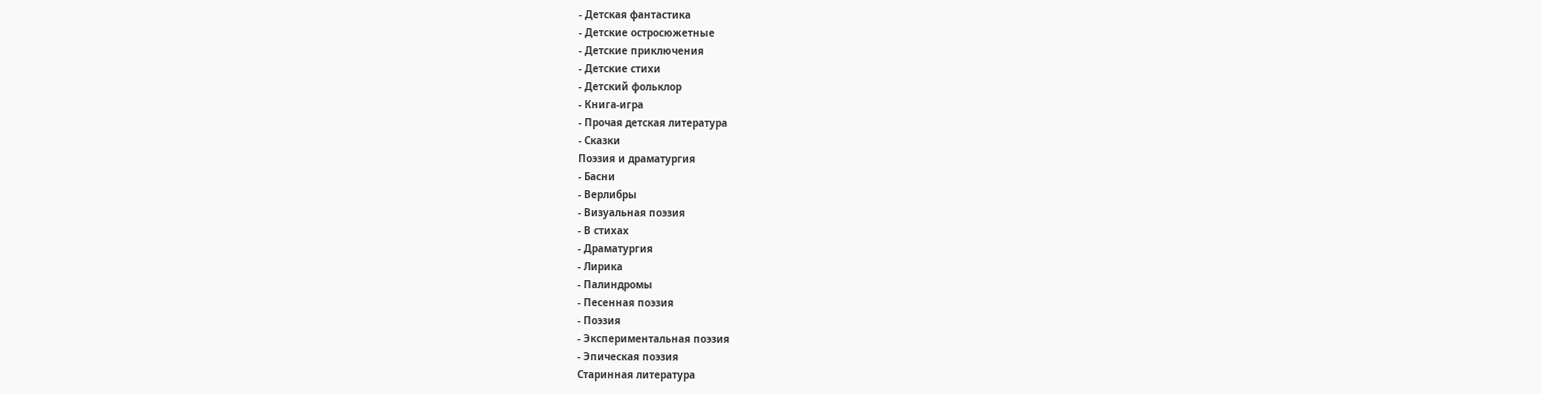- Детская фантастика
- Детские остросюжетные
- Детские приключения
- Детские стихи
- Детский фольклор
- Книга-игра
- Прочая детская литература
- Сказки
Поэзия и драматургия
- Басни
- Верлибры
- Визуальная поэзия
- В стихах
- Драматургия
- Лирика
- Палиндромы
- Песенная поэзия
- Поэзия
- Экспериментальная поэзия
- Эпическая поэзия
Старинная литература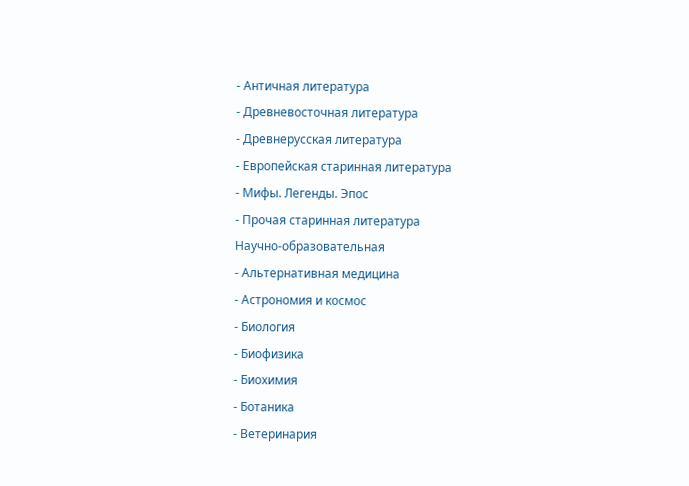- Античная литература
- Древневосточная литература
- Древнерусская литература
- Европейская старинная литература
- Мифы. Легенды. Эпос
- Прочая старинная литература
Научно-образовательная
- Альтернативная медицина
- Астрономия и космос
- Биология
- Биофизика
- Биохимия
- Ботаника
- Ветеринария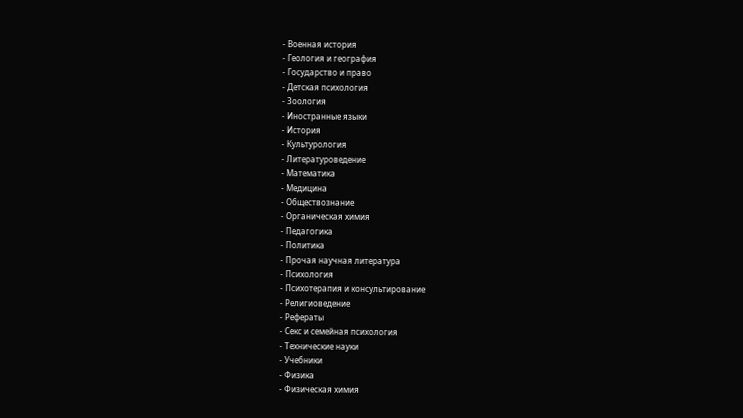- Военная история
- Геология и география
- Государство и право
- Детская психология
- Зоология
- Иностранные языки
- История
- Культурология
- Литературоведение
- Математика
- Медицина
- Обществознание
- Органическая химия
- Педагогика
- Политика
- Прочая научная литература
- Психология
- Психотерапия и консультирование
- Религиоведение
- Рефераты
- Секс и семейная психология
- Технические науки
- Учебники
- Физика
- Физическая химия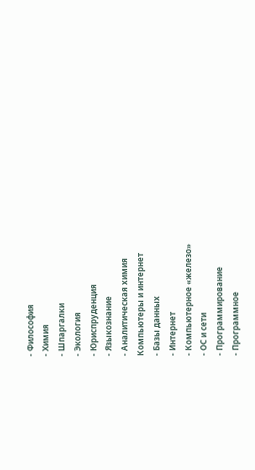- Философия
- Химия
- Шпаргалки
- Экология
- Юриспруденция
- Языкознание
- Аналитическая химия
Компьютеры и интернет
- Базы данных
- Интернет
- Компьютерное «железо»
- ОС и сети
- Программирование
- Программное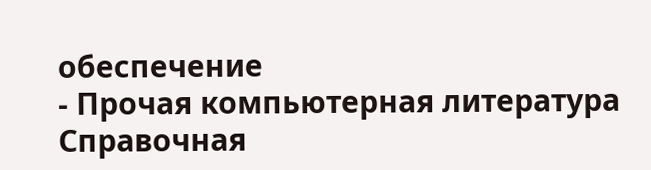обеспечение
- Прочая компьютерная литература
Справочная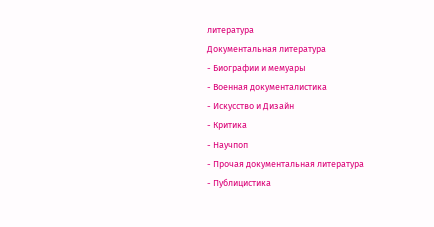литература
Документальная литература
- Биографии и мемуары
- Военная документалистика
- Искусство и Дизайн
- Критика
- Научпоп
- Прочая документальная литература
- Публицистика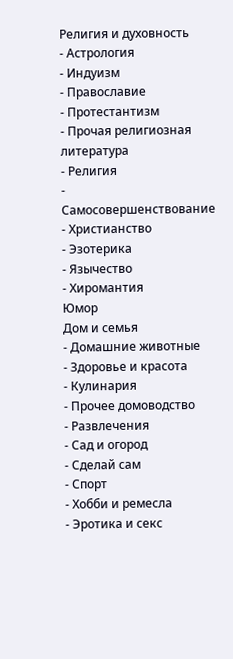Религия и духовность
- Астрология
- Индуизм
- Православие
- Протестантизм
- Прочая религиозная литература
- Религия
- Самосовершенствование
- Христианство
- Эзотерика
- Язычество
- Хиромантия
Юмор
Дом и семья
- Домашние животные
- Здоровье и красота
- Кулинария
- Прочее домоводство
- Развлечения
- Сад и огород
- Сделай сам
- Спорт
- Хобби и ремесла
- Эротика и секс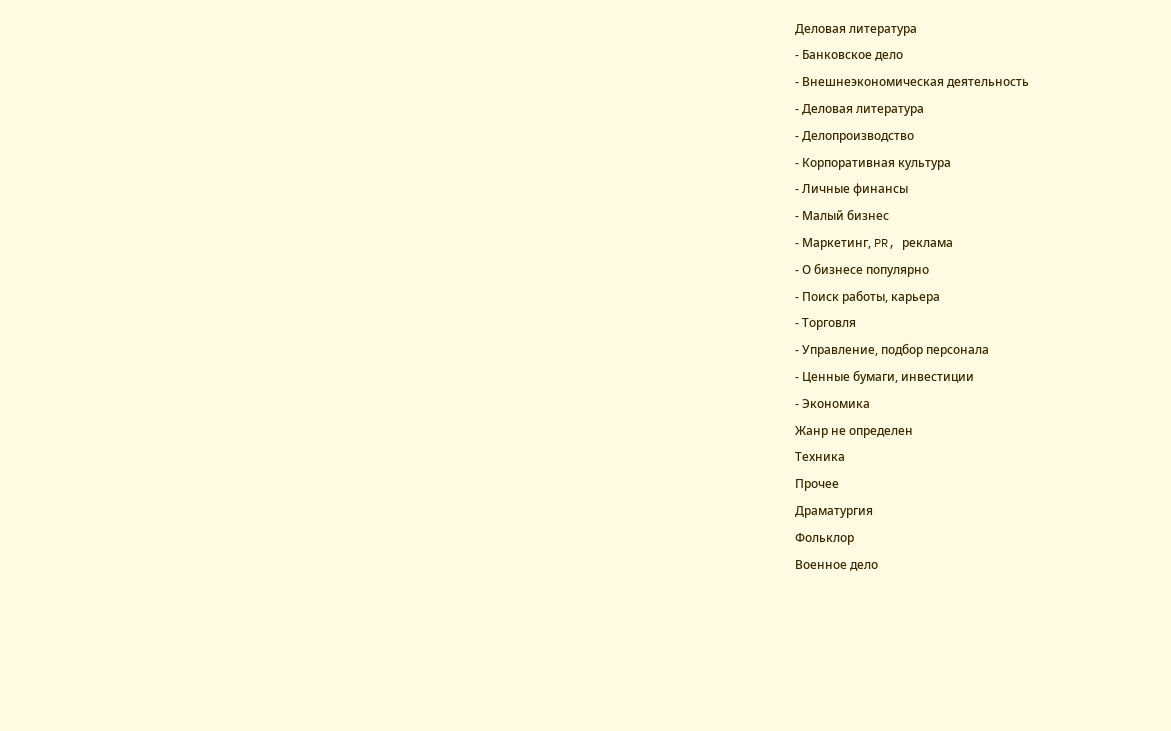Деловая литература
- Банковское дело
- Внешнеэкономическая деятельность
- Деловая литература
- Делопроизводство
- Корпоративная культура
- Личные финансы
- Малый бизнес
- Маркетинг, PR, реклама
- О бизнесе популярно
- Поиск работы, карьера
- Торговля
- Управление, подбор персонала
- Ценные бумаги, инвестиции
- Экономика
Жанр не определен
Техника
Прочее
Драматургия
Фольклор
Военное дело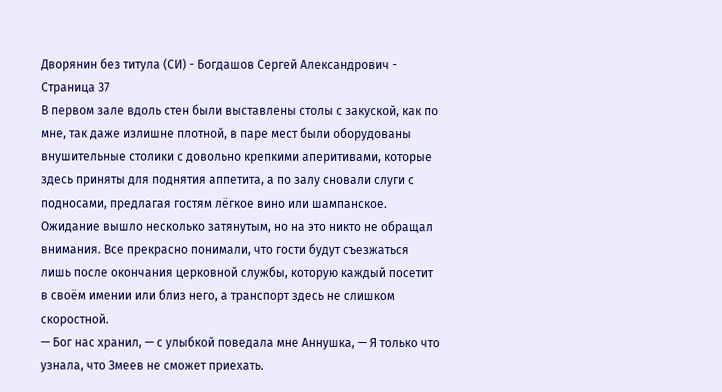Дворянин без титула (СИ) - Богдашов Сергей Александрович - Страница 37
В первом зале вдоль стен были выставлены столы с закуской, как по мне, так даже излишне плотной, в паре мест были оборудованы внушительные столики с довольно крепкими аперитивами, которые здесь приняты для поднятия аппетита, а по залу сновали слуги с подносами, предлагая гостям лёгкое вино или шампанское.
Ожидание вышло несколько затянутым, но на это никто не обращал внимания. Все прекрасно понимали, что гости будут съезжаться лишь после окончания церковной службы, которую каждый посетит в своём имении или близ него, а транспорт здесь не слишком скоростной.
— Бог нас хранил, — с улыбкой поведала мне Аннушка, — Я только что узнала, что Змеев не сможет приехать.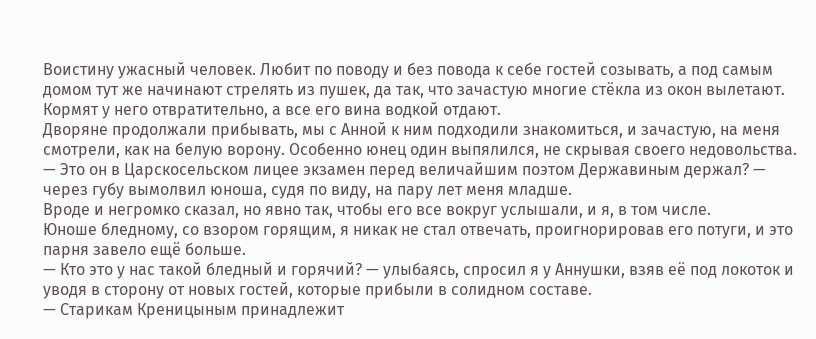Воистину ужасный человек. Любит по поводу и без повода к себе гостей созывать, а под самым домом тут же начинают стрелять из пушек, да так, что зачастую многие стёкла из окон вылетают. Кормят у него отвратительно, а все его вина водкой отдают.
Дворяне продолжали прибывать, мы с Анной к ним подходили знакомиться, и зачастую, на меня смотрели, как на белую ворону. Особенно юнец один выпялился, не скрывая своего недовольства.
— Это он в Царскосельском лицее экзамен перед величайшим поэтом Державиным держал? — через губу вымолвил юноша, судя по виду, на пару лет меня младше.
Вроде и негромко сказал, но явно так, чтобы его все вокруг услышали, и я, в том числе.
Юноше бледному, со взором горящим, я никак не стал отвечать, проигнорировав его потуги, и это парня завело ещё больше.
— Кто это у нас такой бледный и горячий? — улыбаясь, спросил я у Аннушки, взяв её под локоток и уводя в сторону от новых гостей, которые прибыли в солидном составе.
— Старикам Креницыным принадлежит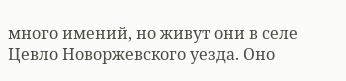много имений, но живут они в селе Цевло Новоржевского уезда. Оно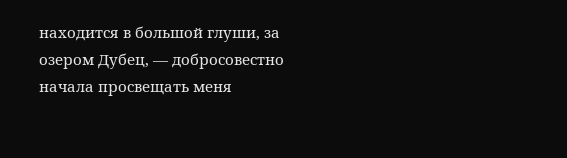находится в большой глуши, за озером Дубец, — добросовестно начала просвещать меня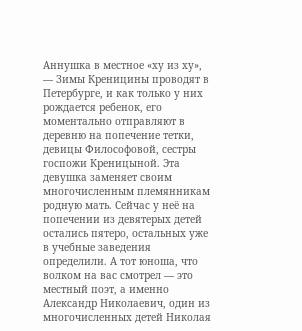Аннушка в местное «ху из ху», — Зимы Креницины проводят в Петербурге, и как только у них рождается ребенок, его моментально отправляют в деревню на попечение тетки, девицы Философовой, сестры госпожи Креницыной. Эта девушка заменяет своим многочисленным племянникам родную мать. Сейчас у неё на попечении из девятерых детей остались пятеро, остальных уже в учебные заведения определили. А тот юноша, что волком на вас смотрел — это местный поэт, а именно Александр Николаевич, один из многочисленных детей Николая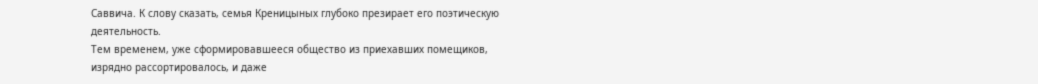Саввича. К слову сказать, семья Креницыных глубоко презирает его поэтическую деятельность.
Тем временем, уже сформировавшееся общество из приехавших помещиков, изрядно рассортировалось, и даже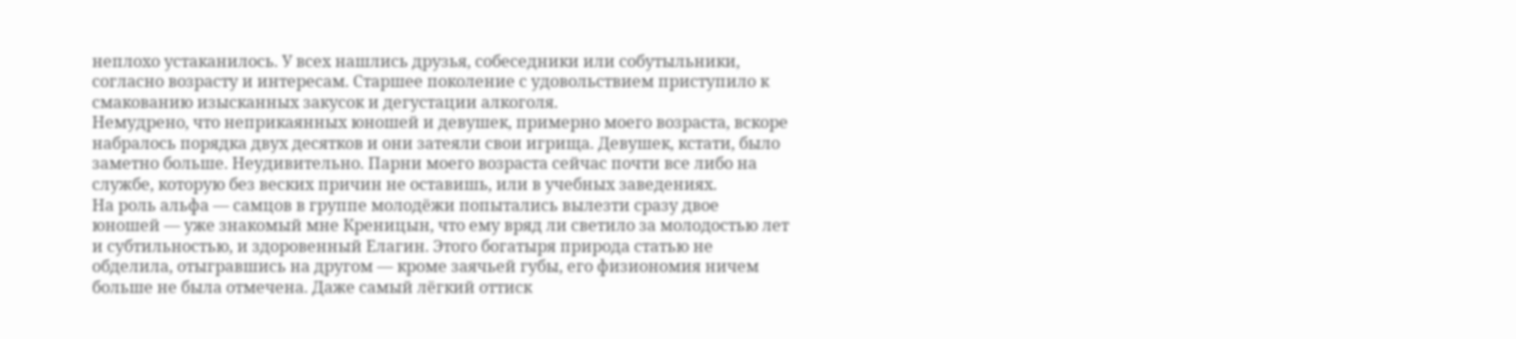неплохо устаканилось. У всех нашлись друзья, собеседники или собутыльники, согласно возрасту и интересам. Старшее поколение с удовольствием приступило к смакованию изысканных закусок и дегустации алкоголя.
Немудрено, что неприкаянных юношей и девушек, примерно моего возраста, вскоре набралось порядка двух десятков и они затеяли свои игрища. Девушек, кстати, было заметно больше. Неудивительно. Парни моего возраста сейчас почти все либо на службе, которую без веских причин не оставишь, или в учебных заведениях.
На роль альфа — самцов в группе молодёжи попытались вылезти сразу двое юношей — уже знакомый мне Креницын, что ему вряд ли светило за молодостью лет и субтильностью, и здоровенный Елагин. Этого богатыря природа статью не обделила, отыгравшись на другом — кроме заячьей губы, его физиономия ничем больше не была отмечена. Даже самый лёгкий оттиск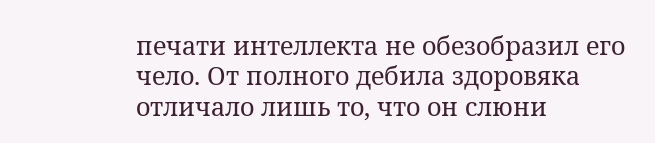печати интеллекта не обезобразил его чело. От полного дебила здоровяка отличало лишь то, что он слюни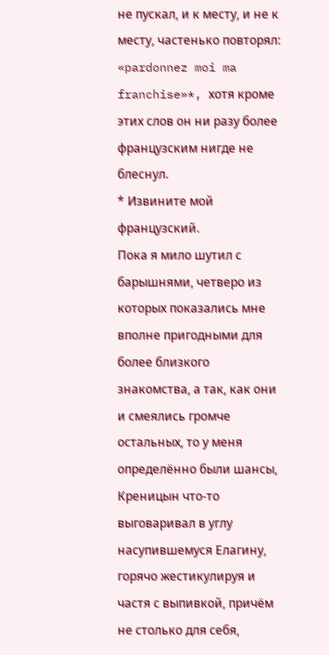не пускал, и к месту, и не к месту, частенько повторял: «pardonnez moi ma franchise»*, хотя кроме этих слов он ни разу более французским нигде не блеснул.
* Извините мой французский.
Пока я мило шутил с барышнями, четверо из которых показались мне вполне пригодными для более близкого знакомства, а так, как они и смеялись громче остальных, то у меня определённо были шансы, Креницын что-то выговаривал в углу насупившемуся Елагину, горячо жестикулируя и частя с выпивкой, причём не столько для себя,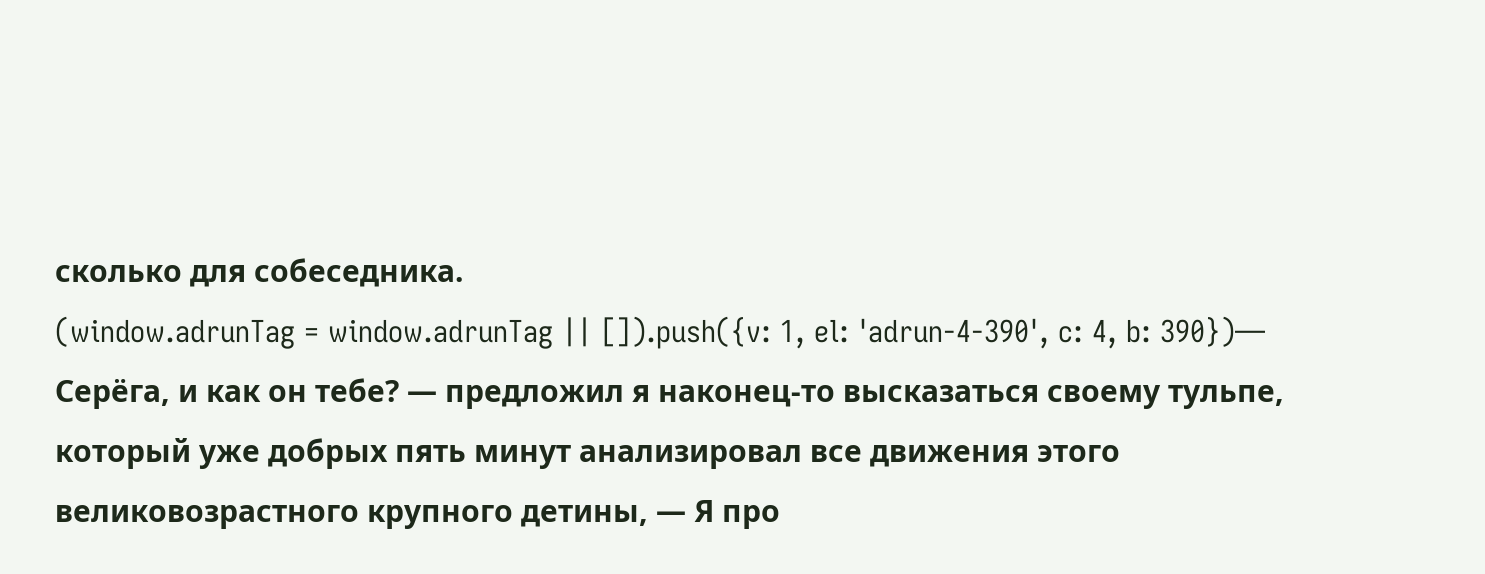сколько для собеседника.
(window.adrunTag = window.adrunTag || []).push({v: 1, el: 'adrun-4-390', c: 4, b: 390})— Серёга, и как он тебе? — предложил я наконец-то высказаться своему тульпе, который уже добрых пять минут анализировал все движения этого великовозрастного крупного детины, — Я про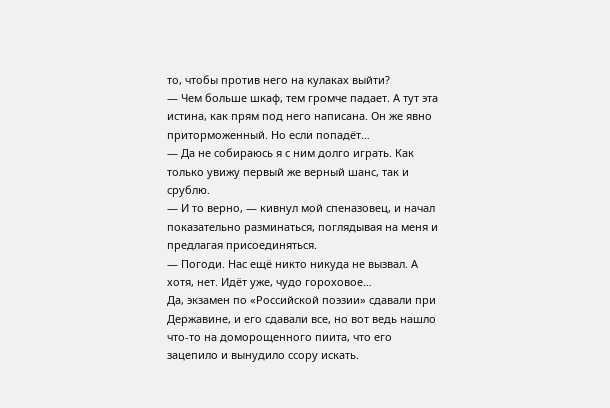то, чтобы против него на кулаках выйти?
— Чем больше шкаф, тем громче падает. А тут эта истина, как прям под него написана. Он же явно приторможенный. Но если попадёт…
— Да не собираюсь я с ним долго играть. Как только увижу первый же верный шанс, так и срублю.
— И то верно, — кивнул мой спеназовец, и начал показательно разминаться, поглядывая на меня и предлагая присоединяться.
— Погоди. Нас ещё никто никуда не вызвал. А хотя, нет. Идёт уже, чудо гороховое…
Да, экзамен по «Российской поэзии» сдавали при Державине, и его сдавали все, но вот ведь нашло что-то на доморощенного пиита, что его зацепило и вынудило ссору искать.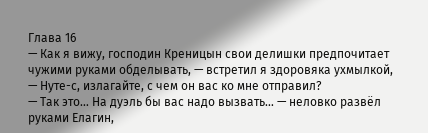Глава 16
— Как я вижу, господин Креницын свои делишки предпочитает чужими руками обделывать, — встретил я здоровяка ухмылкой, — Нуте-с, излагайте, с чем он вас ко мне отправил?
— Так это… На дуэль бы вас надо вызвать… — неловко развёл руками Елагин,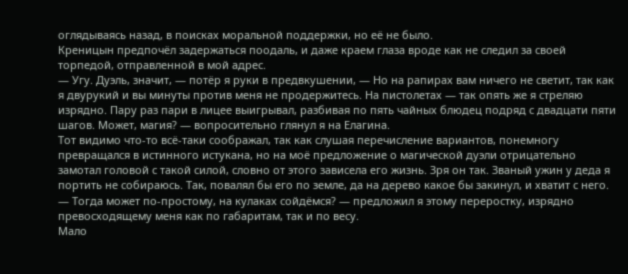оглядываясь назад, в поисках моральной поддержки, но её не было.
Креницын предпочёл задержаться поодаль, и даже краем глаза вроде как не следил за своей торпедой, отправленной в мой адрес.
— Угу. Дуэль, значит, — потёр я руки в предвкушении, — Но на рапирах вам ничего не светит, так как я двурукий и вы минуты против меня не продержитесь. На пистолетах — так опять же я стреляю изрядно. Пару раз пари в лицее выигрывал, разбивая по пять чайных блюдец подряд с двадцати пяти шагов. Может, магия? — вопросительно глянул я на Елагина.
Тот видимо что-то всё-таки соображал, так как слушая перечисление вариантов, понемногу превращался в истинного истукана, но на моё предложение о магической дуэли отрицательно замотал головой с такой силой, словно от этого зависела его жизнь. Зря он так. Званый ужин у деда я портить не собираюсь. Так, повалял бы его по земле, да на дерево какое бы закинул, и хватит с него.
— Тогда может по-простому, на кулаках сойдёмся? — предложил я этому переростку, изрядно превосходящему меня как по габаритам, так и по весу.
Мало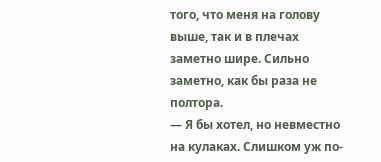того, что меня на голову выше, так и в плечах заметно шире. Сильно заметно, как бы раза не полтора.
— Я бы хотел, но невместно на кулаках. Слишком уж по-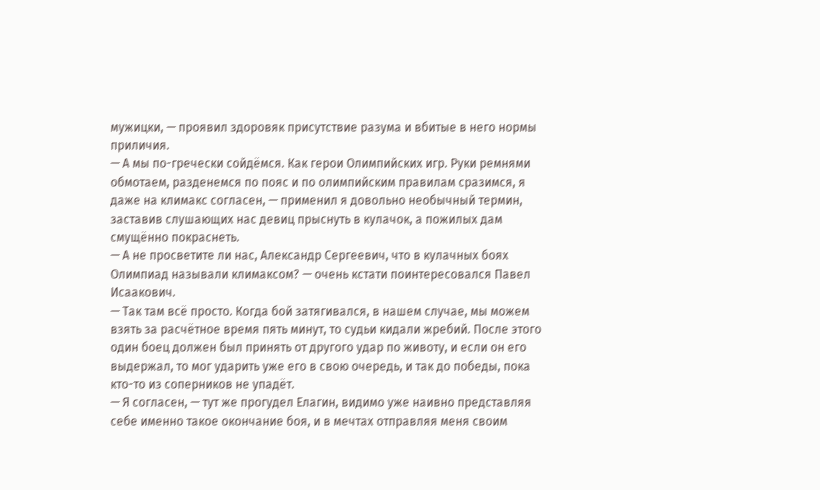мужицки, — проявил здоровяк присутствие разума и вбитые в него нормы приличия.
— А мы по-гречески сойдёмся. Как герои Олимпийских игр. Руки ремнями обмотаем, разденемся по пояс и по олимпийским правилам сразимся, я даже на климакс согласен, — применил я довольно необычный термин, заставив слушающих нас девиц прыснуть в кулачок, а пожилых дам смущённо покраснеть.
— А не просветите ли нас, Александр Сергеевич, что в кулачных боях Олимпиад называли климаксом? — очень кстати поинтересовался Павел Исаакович.
— Так там всё просто. Когда бой затягивался, в нашем случае, мы можем взять за расчётное время пять минут, то судьи кидали жребий. После этого один боец должен был принять от другого удар по животу, и если он его выдержал, то мог ударить уже его в свою очередь, и так до победы, пока кто-то из соперников не упадёт.
— Я согласен, — тут же прогудел Елагин, видимо уже наивно представляя себе именно такое окончание боя, и в мечтах отправляя меня своим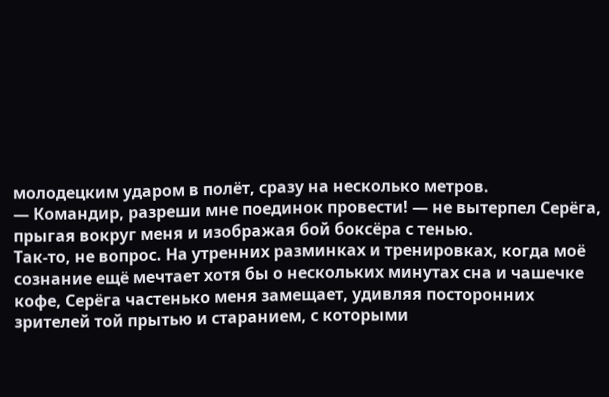молодецким ударом в полёт, сразу на несколько метров.
— Командир, разреши мне поединок провести! — не вытерпел Серёга, прыгая вокруг меня и изображая бой боксёра с тенью.
Так-то, не вопрос. На утренних разминках и тренировках, когда моё сознание ещё мечтает хотя бы о нескольких минутах сна и чашечке кофе, Серёга частенько меня замещает, удивляя посторонних зрителей той прытью и старанием, с которыми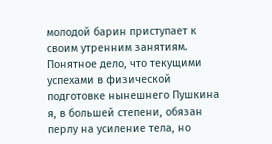молодой барин приступает к своим утренним занятиям. Понятное дело, что текущими успехами в физической подготовке нынешнего Пушкина я, в большей степени, обязан перлу на усиление тела, но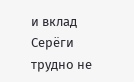и вклад Серёги трудно не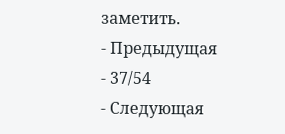заметить.
- Предыдущая
- 37/54
- Следующая